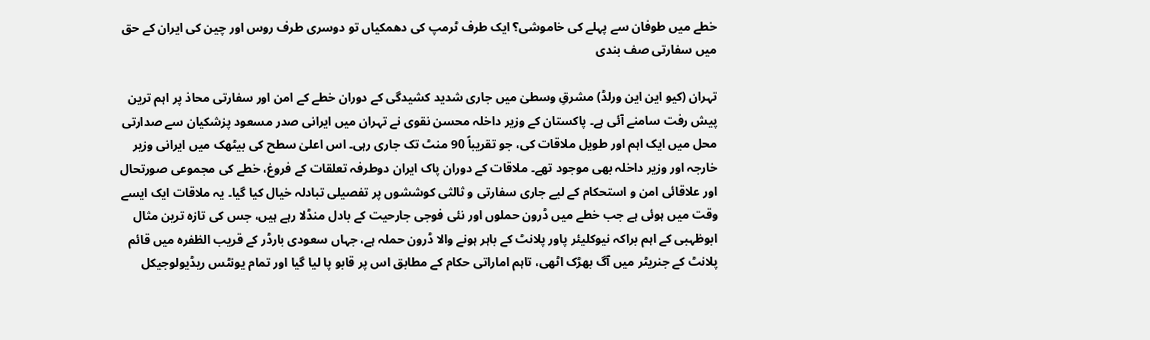خطے میں طوفان سے پہلے کی خاموشی؟ ایک طرف ٹرمپ کی دھمکیاں تو دوسری طرف روس اور چین کی ایران کے حق میں سفارتی صف بندی

تہران (کیو این این ورلڈ) مشرقِ وسطیٰ میں جاری شدید کشیدگی کے دوران خطے کے امن اور سفارتی محاذ پر اہم ترین پیش رفت سامنے آئی ہے۔ پاکستان کے وزیر داخلہ محسن نقوی نے تہران میں ایرانی صدر مسعود پزشکیان سے صدارتی محل میں ایک اہم اور طویل ملاقات کی، جو تقریباً 90 منٹ تک جاری رہی۔ اس اعلیٰ سطح کی بیٹھک میں ایرانی وزیر خارجہ اور وزیر داخلہ بھی موجود تھے۔ ملاقات کے دوران پاک ایران دوطرفہ تعلقات کے فروغ، خطے کی مجموعی صورتحال اور علاقائی امن و استحکام کے لیے جاری سفارتی و ثالثی کوششوں پر تفصیلی تبادلہ خیال کیا گیا۔ یہ ملاقات ایک ایسے وقت میں ہوئی ہے جب خطے میں ڈرون حملوں اور نئی فوجی جارحیت کے بادل منڈلا رہے ہیں، جس کی تازہ ترین مثال ابوظہبی کے اہم براکہ نیوکلیئر پاور پلانٹ کے باہر ہونے والا ڈرون حملہ ہے، جہاں سعودی بارڈر کے قریب الظفرہ میں قائم پلانٹ کے جنریٹر میں آگ بھڑک اٹھی، تاہم اماراتی حکام کے مطابق اس پر قابو پا لیا گیا اور تمام یونٹس ریڈیولوجیکل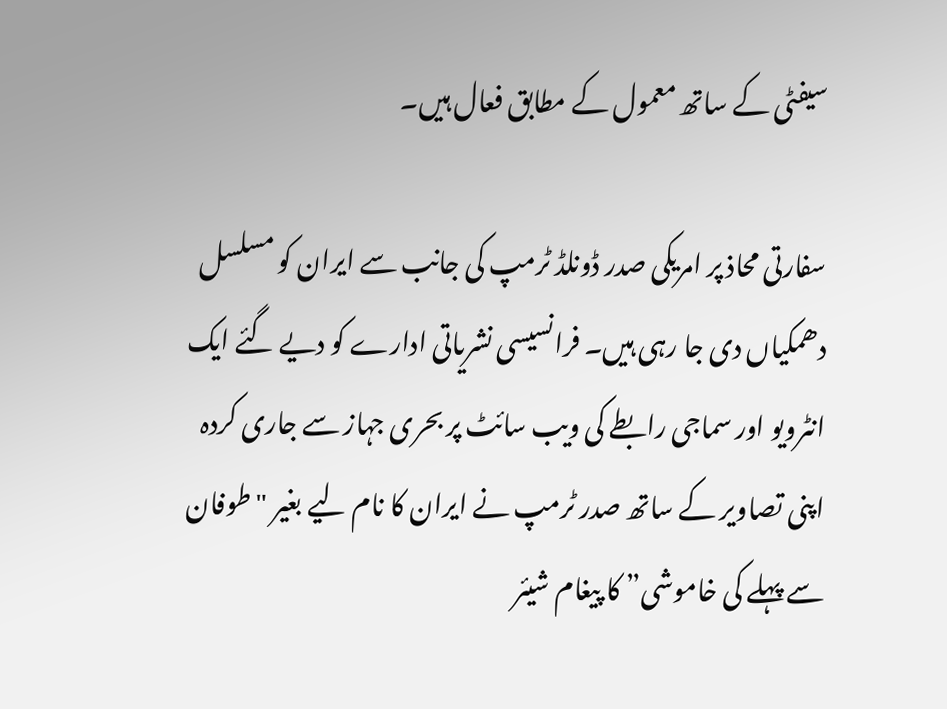سیفٹی کے ساتھ معمول کے مطابق فعال ہیں۔

سفارتی محاذ پر امریکی صدر ڈونلڈ ٹرمپ کی جانب سے ایران کو مسلسل دھمکیاں دی جا رہی ہیں۔ فرانسیسی نشریاتی ادارے کو دیے گئے ایک انٹرویو اور سماجی رابطے کی ویب سائٹ پر بحری جہاز سے جاری کردہ اپنی تصاویر کے ساتھ صدر ٹرمپ نے ایران کا نام لیے بغیر "طوفان سے پہلے کی خاموشی” کا پیغام شیئر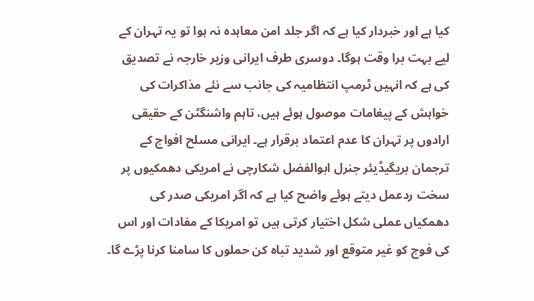کیا ہے اور خبردار کیا ہے کہ اگر جلد امن معاہدہ نہ ہوا تو یہ تہران کے لیے بہت برا وقت ہوگا۔ دوسری طرف ایرانی وزیر خارجہ نے تصدیق کی ہے کہ انہیں ٹرمپ انتظامیہ کی جانب سے نئے مذاکرات کی خواہش کے پیغامات موصول ہوئے ہیں، تاہم واشنگٹن کے حقیقی ارادوں پر تہران کا عدم اعتماد برقرار ہے۔ ایرانی مسلح افواج کے ترجمان بریگیڈیئر جنرل ابوالفضل شکارچی نے امریکی دھمکیوں پر سخت ردعمل دیتے ہوئے واضح کیا ہے کہ اگر امریکی صدر کی دھمکیاں عملی شکل اختیار کرتی ہیں تو امریکا کے مفادات اور اس کی فوج کو غیر متوقع اور شدید تباہ کن حملوں کا سامنا کرنا پڑے گا۔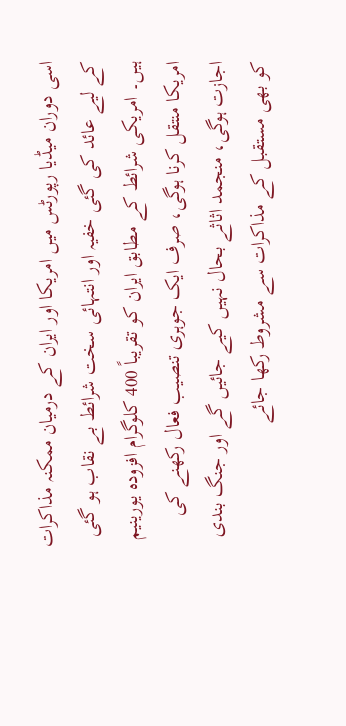اسی دوران میڈیا رپورٹس میں امریکا اور ایران کے درمیان ممکنہ مذاکرات کے لیے عائد کی گئی خفیہ اور انتہائی سخت شرائط بے نقاب ہو گئی ہیں۔ امریکی شرائط کے مطابق ایران کو تقریباً 400 کلوگرام افزودہ یورینیم امریکا منتقل کرنا ہوگی، صرف ایک جوہری تنصیب فعال رکھنے کی اجازت ہوگی، منجمد اثاثے بحال نہیں کیے جائیں گے اور جنگ بندی کو بھی مستقبل کے مذاکرات سے مشروط رکھا جائے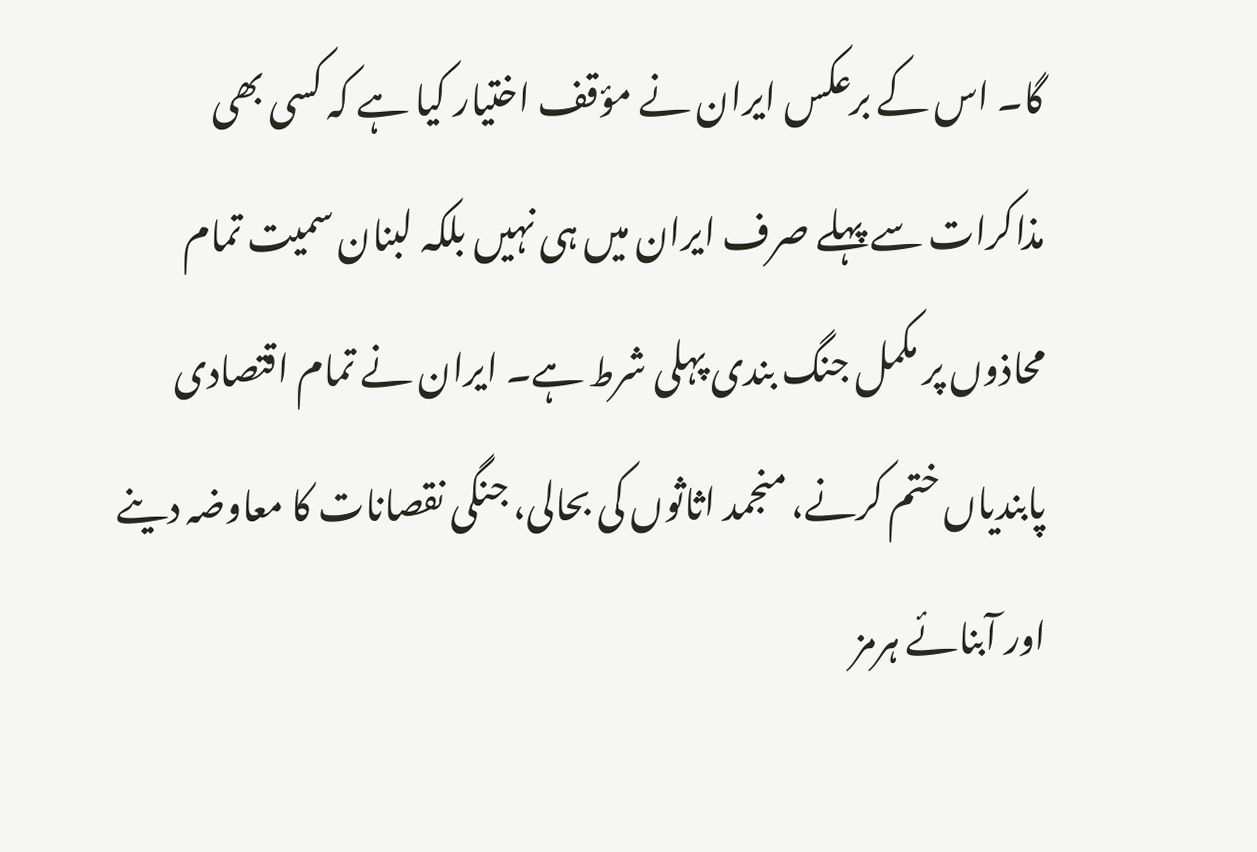گا۔ اس کے برعکس ایران نے مؤقف اختیار کیا ہے کہ کسی بھی مذاکرات سے پہلے صرف ایران میں ہی نہیں بلکہ لبنان سمیت تمام محاذوں پر مکمل جنگ بندی پہلی شرط ہے۔ ایران نے تمام اقتصادی پابندیاں ختم کرنے، منجمد اثاثوں کی بحالی، جنگی نقصانات کا معاوضہ دینے اور آبنائے ہرمز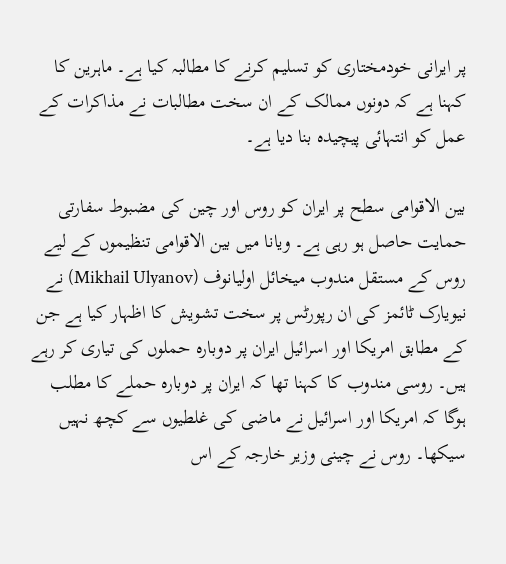پر ایرانی خودمختاری کو تسلیم کرنے کا مطالبہ کیا ہے۔ ماہرین کا کہنا ہے کہ دونوں ممالک کے ان سخت مطالبات نے مذاکرات کے عمل کو انتہائی پیچیدہ بنا دیا ہے۔

بین الاقوامی سطح پر ایران کو روس اور چین کی مضبوط سفارتی حمایت حاصل ہو رہی ہے۔ ویانا میں بین الاقوامی تنظیموں کے لیے روس کے مستقل مندوب میخائل اولیانوف (Mikhail Ulyanov) نے نیویارک ٹائمز کی ان رپورٹس پر سخت تشویش کا اظہار کیا ہے جن کے مطابق امریکا اور اسرائیل ایران پر دوبارہ حملوں کی تیاری کر رہے ہیں۔ روسی مندوب کا کہنا تھا کہ ایران پر دوبارہ حملے کا مطلب ہوگا کہ امریکا اور اسرائیل نے ماضی کی غلطیوں سے کچھ نہیں سیکھا۔ روس نے چینی وزیر خارجہ کے اس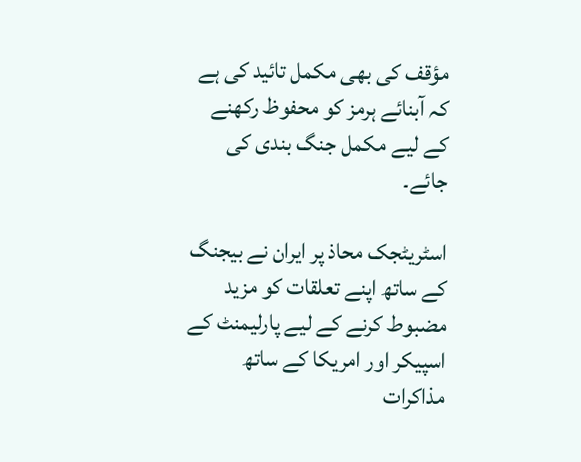مؤقف کی بھی مکمل تائید کی ہے کہ آبنائے ہرمز کو محفوظ رکھنے کے لیے مکمل جنگ بندی کی جائے۔

اسٹریٹجک محاذ پر ایران نے بیجنگ کے ساتھ اپنے تعلقات کو مزید مضبوط کرنے کے لیے پارلیمنٹ کے اسپیکر اور امریکا کے ساتھ مذاکرات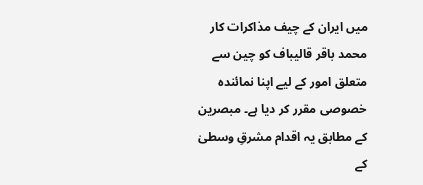میں ایران کے چیف مذاکرات کار محمد باقر قالیباف کو چین سے متعلق امور کے لیے اپنا نمائندہ خصوصی مقرر کر دیا ہے۔ مبصرین کے مطابق یہ اقدام مشرقِ وسطیٰ کے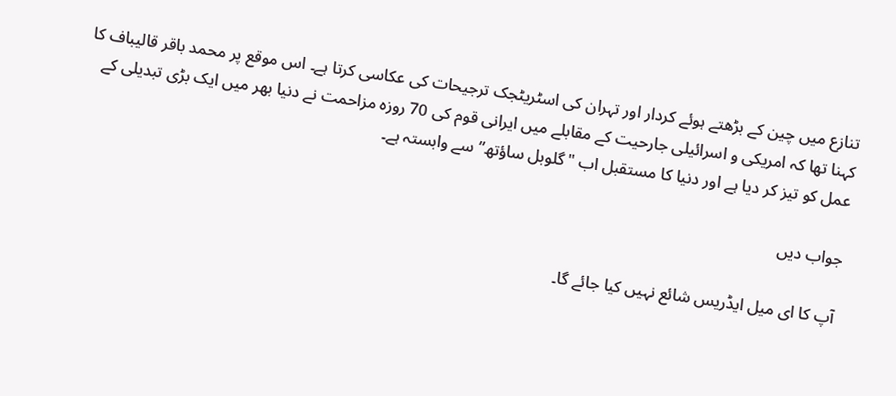تنازع میں چین کے بڑھتے ہوئے کردار اور تہران کی اسٹریٹجک ترجیحات کی عکاسی کرتا ہے۔ اس موقع پر محمد باقر قالیباف کا کہنا تھا کہ امریکی و اسرائیلی جارحیت کے مقابلے میں ایرانی قوم کی 70 روزہ مزاحمت نے دنیا بھر میں ایک بڑی تبدیلی کے عمل کو تیز کر دیا ہے اور دنیا کا مستقبل اب "گلوبل ساؤتھ” سے وابستہ ہے۔

جواب دیں

آپ کا ای میل ایڈریس شائع نہیں کیا جائے گا۔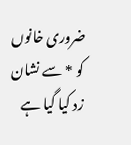ضروری خانوں کو * سے نشان زد کیا گیا ہے